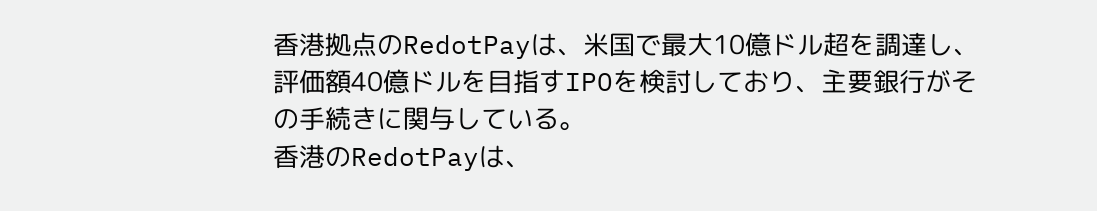香港拠点のRedotPayは、米国で最大10億ドル超を調達し、評価額40億ドルを目指すIPOを検討しており、主要銀行がその手続きに関与している。
香港のRedotPayは、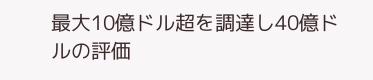最大10億ドル超を調達し40億ドルの評価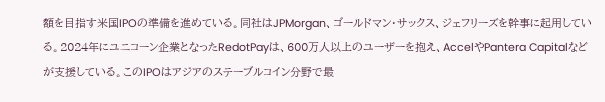額を目指す米国IPOの準備を進めている。同社はJPMorgan、ゴールドマン・サックス、ジェフリーズを幹事に起用している。2024年にユニコーン企業となったRedotPayは、600万人以上のユーザーを抱え、AccelやPantera Capitalなどが支援している。このIPOはアジアのステーブルコイン分野で最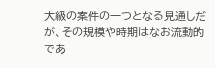大級の案件の一つとなる見通しだが、その規模や時期はなお流動的であ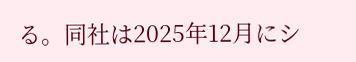る。同社は2025年12月にシ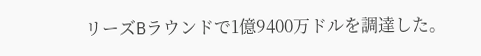リーズBラウンドで1億9400万ドルを調達した。